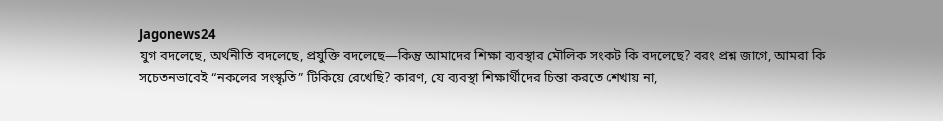Jagonews24
যুগ বদলেছে, অর্থনীতি বদলেছে, প্রযুক্তি বদলেছে—কিন্তু আমাদের শিক্ষা ব্যবস্থার মৌলিক সংকট কি বদলেছে? বরং প্রশ্ন জাগে, আমরা কি সচেতনভাবেই “নকলের সংস্কৃতি” টিকিয়ে রেখেছি? কারণ, যে ব্যবস্থা শিক্ষার্থীদের চিন্তা করতে শেখায় না,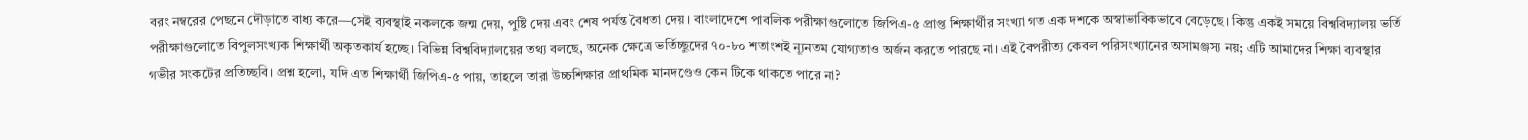বরং নম্বরের পেছনে দৌড়াতে বাধ্য করে—সেই ব্যবস্থাই নকলকে জন্ম দেয়, পুষ্টি দেয় এবং শেষ পর্যন্ত বৈধতা দেয়। বাংলাদেশে পাবলিক পরীক্ষাগুলোতে জিপিএ-৫ প্রাপ্ত শিক্ষার্থীর সংখ্যা গত এক দশকে অস্বাভাবিকভাবে বেড়েছে। কিন্তু একই সময়ে বিশ্ববিদ্যালয় ভর্তি পরীক্ষাগুলোতে বিপুলসংখ্যক শিক্ষার্থী অকৃতকার্য হচ্ছে। বিভিন্ন বিশ্ববিদ্যালয়ের তথ্য বলছে, অনেক ক্ষেত্রে ভর্তিচ্ছুদের ৭০-৮০ শতাংশই ন্যূনতম যোগ্যতাও অর্জন করতে পারছে না। এই বৈপরীত্য কেবল পরিসংখ্যানের অসামঞ্জস্য নয়; এটি আমাদের শিক্ষা ব্যবস্থার গভীর সংকটের প্রতিচ্ছবি। প্রশ্ন হলো, যদি এত শিক্ষার্থী জিপিএ-৫ পায়, তাহলে তারা উচ্চশিক্ষার প্রাথমিক মানদণ্ডেও কেন টিকে থাকতে পারে না?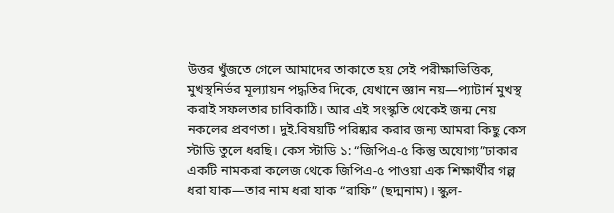উত্তর খুঁজতে গেলে আমাদের তাকাতে হয় সেই পরীক্ষাভিত্তিক, মুখস্থনির্ভর মূল্যায়ন পদ্ধতির দিকে, যেখানে জ্ঞান নয়—প্যাটার্ন মুখস্থ করাই সফলতার চাবিকাঠি। আর এই সংস্কৃতি থেকেই জন্ম নেয় নকলের প্রবণতা। দুই.বিষয়টি পরিষ্কার করার জন্য আমরা কিছু কেস স্টাডি তুলে ধরছি। কেস স্টাডি ১: “জিপিএ-৫ কিন্তু অযোগ্য”ঢাকার একটি নামকরা কলেজ থেকে জিপিএ-৫ পাওয়া এক শিক্ষার্থীর গল্প ধরা যাক—তার নাম ধরা যাক “রাফি” (ছদ্মনাম)। স্কুল-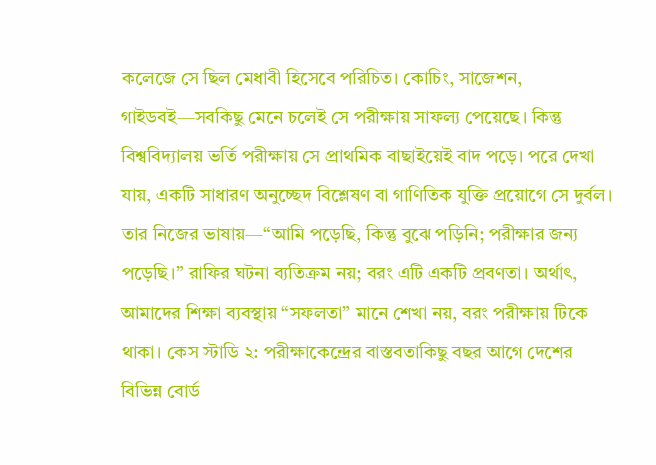কলেজে সে ছিল মেধাবী হিসেবে পরিচিত। কোচিং, সাজেশন, গাইডবই—সবকিছু মেনে চলেই সে পরীক্ষায় সাফল্য পেয়েছে। কিন্তু বিশ্ববিদ্যালয় ভর্তি পরীক্ষায় সে প্রাথমিক বাছাইয়েই বাদ পড়ে। পরে দেখা যায়, একটি সাধারণ অনুচ্ছেদ বিশ্লেষণ বা গাণিতিক যুক্তি প্রয়োগে সে দুর্বল। তার নিজের ভাষায়—“আমি পড়েছি, কিন্তু বুঝে পড়িনি; পরীক্ষার জন্য পড়েছি।” রাফির ঘটনা ব্যতিক্রম নয়; বরং এটি একটি প্রবণতা। অর্থাৎ, আমাদের শিক্ষা ব্যবস্থায় “সফলতা” মানে শেখা নয়, বরং পরীক্ষায় টিকে থাকা। কেস স্টাডি ২: পরীক্ষাকেন্দ্রের বাস্তবতাকিছু বছর আগে দেশের বিভিন্ন বোর্ড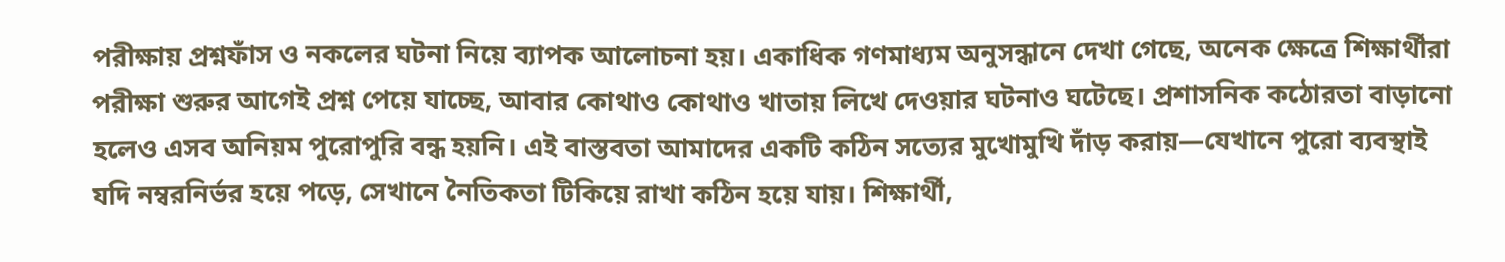পরীক্ষায় প্রশ্নফাঁস ও নকলের ঘটনা নিয়ে ব্যাপক আলোচনা হয়। একাধিক গণমাধ্যম অনুসন্ধানে দেখা গেছে, অনেক ক্ষেত্রে শিক্ষার্থীরা পরীক্ষা শুরুর আগেই প্রশ্ন পেয়ে যাচ্ছে, আবার কোথাও কোথাও খাতায় লিখে দেওয়ার ঘটনাও ঘটেছে। প্রশাসনিক কঠোরতা বাড়ানো হলেও এসব অনিয়ম পুরোপুরি বন্ধ হয়নি। এই বাস্তবতা আমাদের একটি কঠিন সত্যের মুখোমুখি দাঁড় করায়—যেখানে পুরো ব্যবস্থাই যদি নম্বরনির্ভর হয়ে পড়ে, সেখানে নৈতিকতা টিকিয়ে রাখা কঠিন হয়ে যায়। শিক্ষার্থী,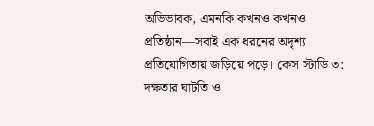অভিভাবক, এমনকি কখনও কখনও প্রতিষ্ঠান—সবাই এক ধরনের অদৃশ্য প্রতিযোগিতায় জড়িয়ে পড়ে। কেস স্টাডি ৩: দক্ষতার ঘাটতি ও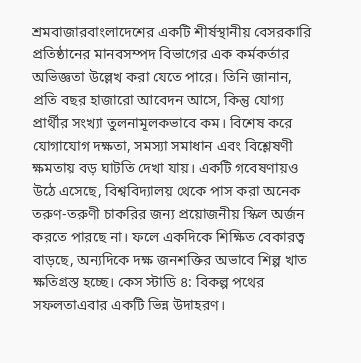শ্রমবাজারবাংলাদেশের একটি শীর্ষস্থানীয় বেসরকারি প্রতিষ্ঠানের মানবসম্পদ বিভাগের এক কর্মকর্তার অভিজ্ঞতা উল্লেখ করা যেতে পারে। তিনি জানান, প্রতি বছর হাজারো আবেদন আসে, কিন্তু যোগ্য প্রার্থীর সংখ্যা তুলনামূলকভাবে কম। বিশেষ করে যোগাযোগ দক্ষতা, সমস্যা সমাধান এবং বিশ্লেষণী ক্ষমতায় বড় ঘাটতি দেখা যায়। একটি গবেষণায়ও উঠে এসেছে, বিশ্ববিদ্যালয় থেকে পাস করা অনেক তরুণ-তরুণী চাকরির জন্য প্রয়োজনীয় স্কিল অর্জন করতে পারছে না। ফলে একদিকে শিক্ষিত বেকারত্ব বাড়ছে, অন্যদিকে দক্ষ জনশক্তির অভাবে শিল্প খাত ক্ষতিগ্রস্ত হচ্ছে। কেস স্টাডি ৪: বিকল্প পথের সফলতাএবার একটি ভিন্ন উদাহরণ।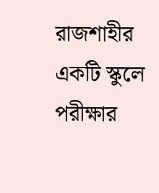রাজশাহীর একটি স্কুলে পরীক্ষার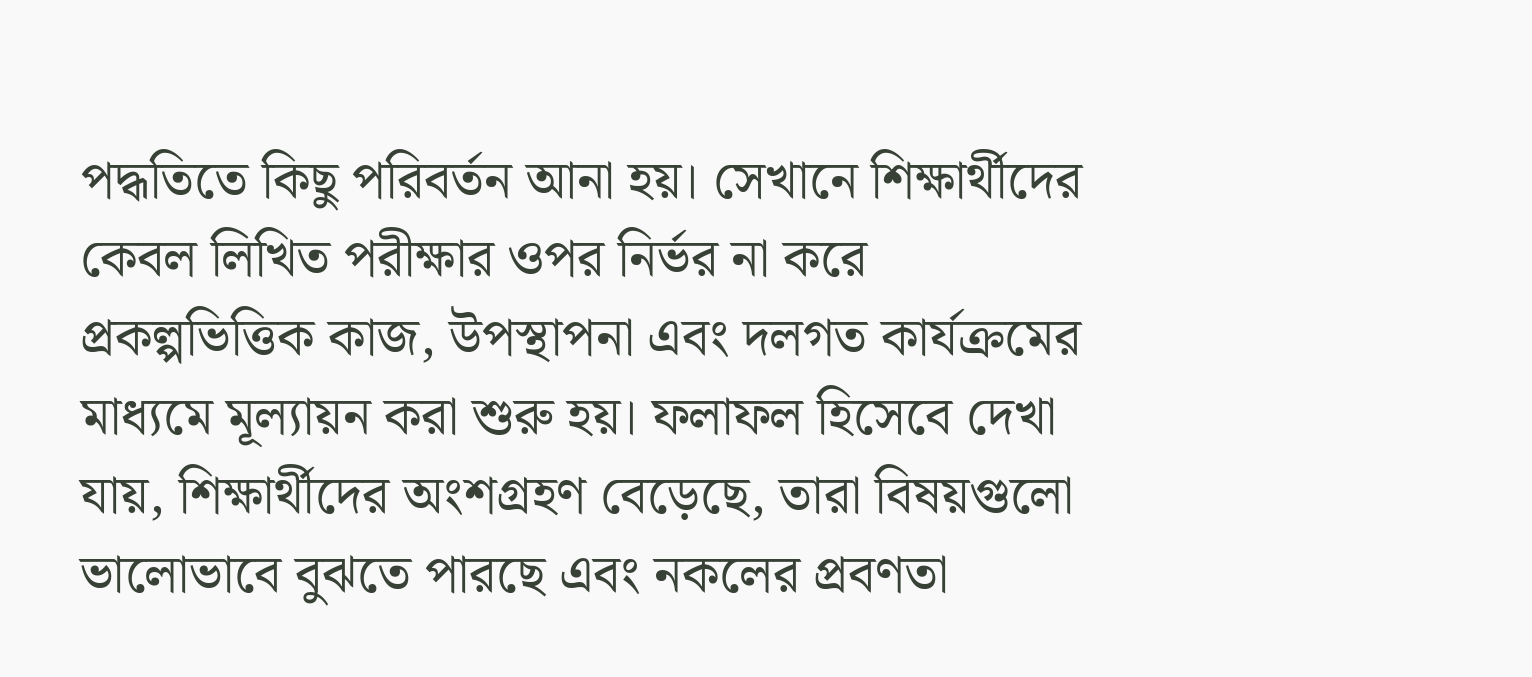পদ্ধতিতে কিছু পরিবর্তন আনা হয়। সেখানে শিক্ষার্থীদের কেবল লিখিত পরীক্ষার ওপর নির্ভর না করে প্রকল্পভিত্তিক কাজ, উপস্থাপনা এবং দলগত কার্যক্রমের মাধ্যমে মূল্যায়ন করা শুরু হয়। ফলাফল হিসেবে দেখা যায়, শিক্ষার্থীদের অংশগ্রহণ বেড়েছে, তারা বিষয়গুলো ভালোভাবে বুঝতে পারছে এবং নকলের প্রবণতা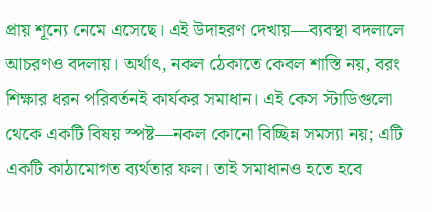প্রায় শূন্যে নেমে এসেছে। এই উদাহরণ দেখায়—ব্যবস্থা বদলালে আচরণও বদলায়। অর্থাৎ, নকল ঠেকাতে কেবল শাস্তি নয়, বরং শিক্ষার ধরন পরিবর্তনই কার্যকর সমাধান। এই কেস স্টাডিগুলো থেকে একটি বিষয় স্পষ্ট—নকল কোনো বিচ্ছিন্ন সমস্যা নয়; এটি একটি কাঠামোগত ব্যর্থতার ফল। তাই সমাধানও হতে হবে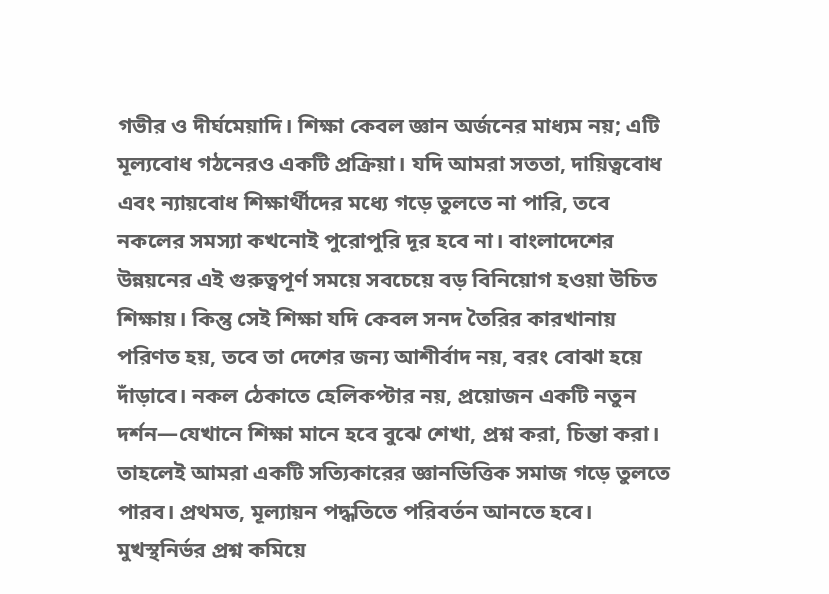গভীর ও দীর্ঘমেয়াদি। শিক্ষা কেবল জ্ঞান অর্জনের মাধ্যম নয়; এটি মূল্যবোধ গঠনেরও একটি প্রক্রিয়া। যদি আমরা সততা, দায়িত্ববোধ এবং ন্যায়বোধ শিক্ষার্থীদের মধ্যে গড়ে তুলতে না পারি, তবে নকলের সমস্যা কখনোই পুরোপুরি দূর হবে না। বাংলাদেশের উন্নয়নের এই গুরুত্বপূর্ণ সময়ে সবচেয়ে বড় বিনিয়োগ হওয়া উচিত শিক্ষায়। কিন্তু সেই শিক্ষা যদি কেবল সনদ তৈরির কারখানায় পরিণত হয়, তবে তা দেশের জন্য আশীর্বাদ নয়, বরং বোঝা হয়ে দাঁড়াবে। নকল ঠেকাতে হেলিকপ্টার নয়, প্রয়োজন একটি নতুন দর্শন—যেখানে শিক্ষা মানে হবে বুঝে শেখা, প্রশ্ন করা, চিন্তা করা। তাহলেই আমরা একটি সত্যিকারের জ্ঞানভিত্তিক সমাজ গড়ে তুলতে পারব। প্রথমত, মূল্যায়ন পদ্ধতিতে পরিবর্তন আনতে হবে। মুখস্থনির্ভর প্রশ্ন কমিয়ে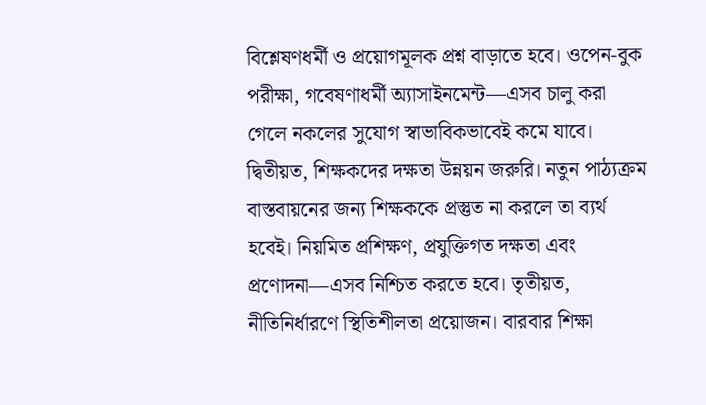বিশ্লেষণধর্মী ও প্রয়োগমূলক প্রশ্ন বাড়াতে হবে। ওপেন-বুক পরীক্ষা, গবেষণাধর্মী অ্যাসাইনমেন্ট—এসব চালু করা গেলে নকলের সুযোগ স্বাভাবিকভাবেই কমে যাবে। দ্বিতীয়ত, শিক্ষকদের দক্ষতা উন্নয়ন জরুরি। নতুন পাঠ্যক্রম বাস্তবায়নের জন্য শিক্ষককে প্রস্তুত না করলে তা ব্যর্থ হবেই। নিয়মিত প্রশিক্ষণ, প্রযুক্তিগত দক্ষতা এবং প্রণোদনা—এসব নিশ্চিত করতে হবে। তৃতীয়ত, নীতিনির্ধারণে স্থিতিশীলতা প্রয়োজন। বারবার শিক্ষা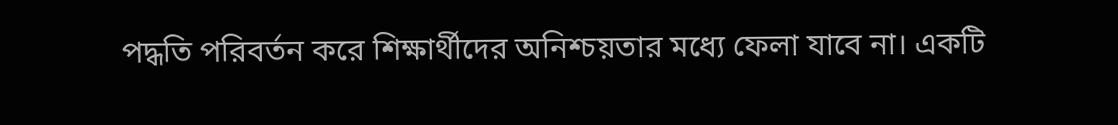পদ্ধতি পরিবর্তন করে শিক্ষার্থীদের অনিশ্চয়তার মধ্যে ফেলা যাবে না। একটি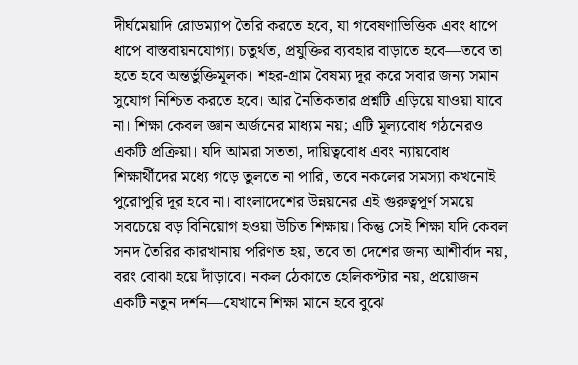দীর্ঘমেয়াদি রোডম্যাপ তৈরি করতে হবে, যা গবেষণাভিত্তিক এবং ধাপে ধাপে বাস্তবায়নযোগ্য। চতুর্থত, প্রযুক্তির ব্যবহার বাড়াতে হবে—তবে তা হতে হবে অন্তর্ভুক্তিমূলক। শহর-গ্রাম বৈষম্য দূর করে সবার জন্য সমান সুযোগ নিশ্চিত করতে হবে। আর নৈতিকতার প্রশ্নটি এড়িয়ে যাওয়া যাবে না। শিক্ষা কেবল জ্ঞান অর্জনের মাধ্যম নয়; এটি মূল্যবোধ গঠনেরও একটি প্রক্রিয়া। যদি আমরা সততা, দায়িত্ববোধ এবং ন্যায়বোধ শিক্ষার্থীদের মধ্যে গড়ে তুলতে না পারি, তবে নকলের সমস্যা কখনোই পুরোপুরি দূর হবে না। বাংলাদেশের উন্নয়নের এই গুরুত্বপূর্ণ সময়ে সবচেয়ে বড় বিনিয়োগ হওয়া উচিত শিক্ষায়। কিন্তু সেই শিক্ষা যদি কেবল সনদ তৈরির কারখানায় পরিণত হয়, তবে তা দেশের জন্য আশীর্বাদ নয়, বরং বোঝা হয়ে দাঁড়াবে। নকল ঠেকাতে হেলিকপ্টার নয়, প্রয়োজন একটি নতুন দর্শন—যেখানে শিক্ষা মানে হবে বুঝে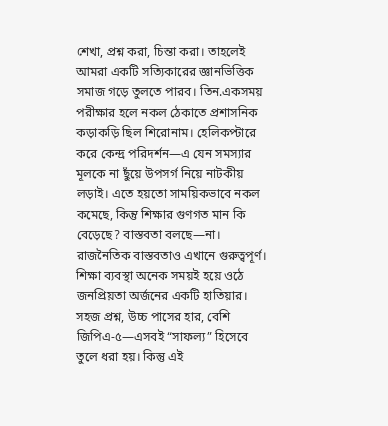শেখা, প্রশ্ন করা, চিন্তা করা। তাহলেই আমরা একটি সত্যিকারের জ্ঞানভিত্তিক সমাজ গড়ে তুলতে পারব। তিন.একসময় পরীক্ষার হলে নকল ঠেকাতে প্রশাসনিক কড়াকড়ি ছিল শিরোনাম। হেলিকপ্টারে করে কেন্দ্র পরিদর্শন—এ যেন সমস্যার মূলকে না ছুঁয়ে উপসর্গ নিয়ে নাটকীয় লড়াই। এতে হয়তো সাময়িকভাবে নকল কমেছে, কিন্তু শিক্ষার গুণগত মান কি বেড়েছে? বাস্তবতা বলছে—না। রাজনৈতিক বাস্তবতাও এখানে গুরুত্বপূর্ণ। শিক্ষা ব্যবস্থা অনেক সময়ই হয়ে ওঠে জনপ্রিয়তা অর্জনের একটি হাতিয়ার। সহজ প্রশ্ন, উচ্চ পাসের হার, বেশি জিপিএ-৫—এসবই “সাফল্য” হিসেবে তুলে ধরা হয়। কিন্তু এই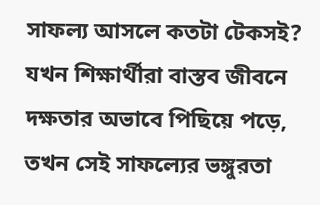সাফল্য আসলে কতটা টেকসই? যখন শিক্ষার্থীরা বাস্তব জীবনে দক্ষতার অভাবে পিছিয়ে পড়ে, তখন সেই সাফল্যের ভঙ্গুরতা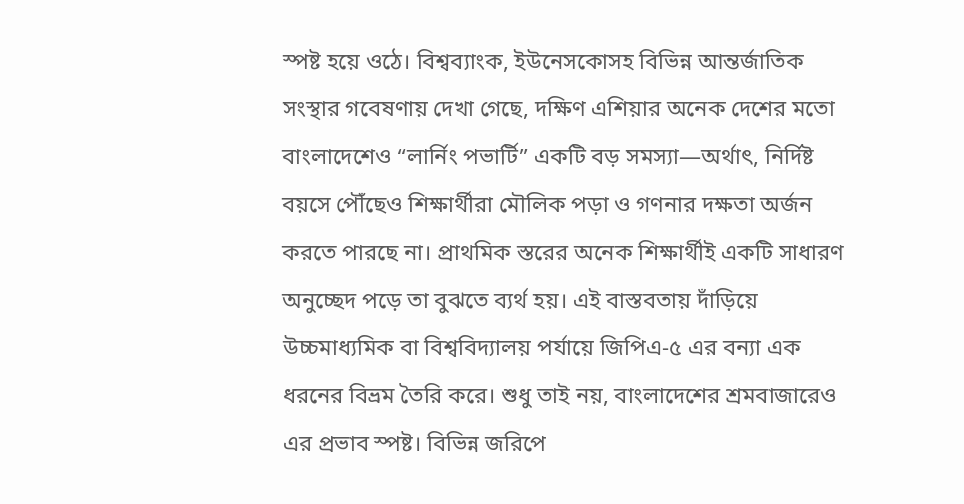স্পষ্ট হয়ে ওঠে। বিশ্বব্যাংক, ইউনেসকোসহ বিভিন্ন আন্তর্জাতিক সংস্থার গবেষণায় দেখা গেছে, দক্ষিণ এশিয়ার অনেক দেশের মতো বাংলাদেশেও “লার্নিং পভার্টি” একটি বড় সমস্যা—অর্থাৎ, নির্দিষ্ট বয়সে পৌঁছেও শিক্ষার্থীরা মৌলিক পড়া ও গণনার দক্ষতা অর্জন করতে পারছে না। প্রাথমিক স্তরের অনেক শিক্ষার্থীই একটি সাধারণ অনুচ্ছেদ পড়ে তা বুঝতে ব্যর্থ হয়। এই বাস্তবতায় দাঁড়িয়ে উচ্চমাধ্যমিক বা বিশ্ববিদ্যালয় পর্যায়ে জিপিএ-৫ এর বন্যা এক ধরনের বিভ্রম তৈরি করে। শুধু তাই নয়, বাংলাদেশের শ্রমবাজারেও এর প্রভাব স্পষ্ট। বিভিন্ন জরিপে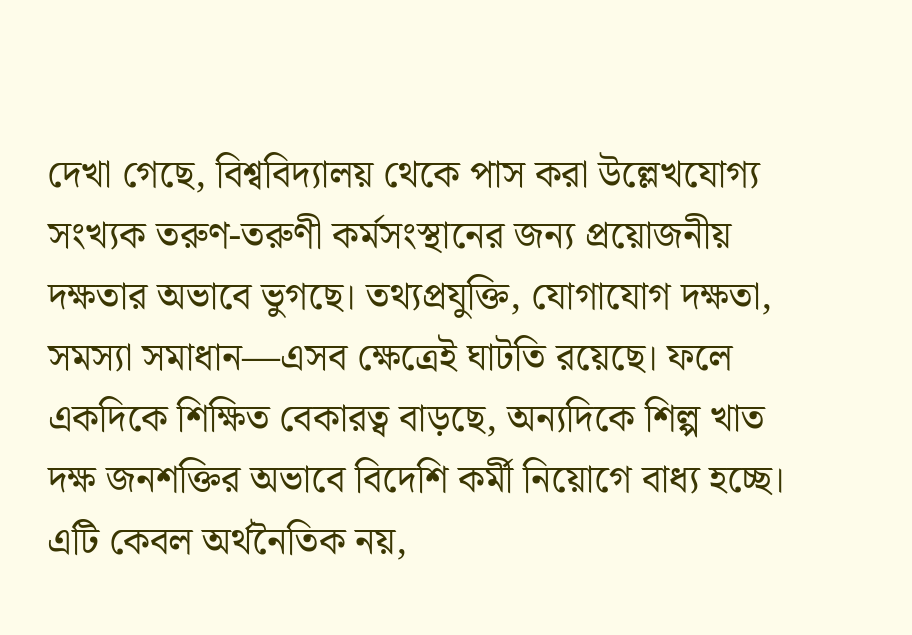দেখা গেছে, বিশ্ববিদ্যালয় থেকে পাস করা উল্লেখযোগ্য সংখ্যক তরুণ-তরুণী কর্মসংস্থানের জন্য প্রয়োজনীয় দক্ষতার অভাবে ভুগছে। তথ্যপ্রযুক্তি, যোগাযোগ দক্ষতা, সমস্যা সমাধান—এসব ক্ষেত্রেই ঘাটতি রয়েছে। ফলে একদিকে শিক্ষিত বেকারত্ব বাড়ছে, অন্যদিকে শিল্প খাত দক্ষ জনশক্তির অভাবে বিদেশি কর্মী নিয়োগে বাধ্য হচ্ছে। এটি কেবল অর্থনৈতিক নয়,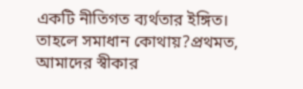একটি নীতিগত ব্যর্থতার ইঙ্গিত। তাহলে সমাধান কোথায়?প্রথমত, আমাদের স্বীকার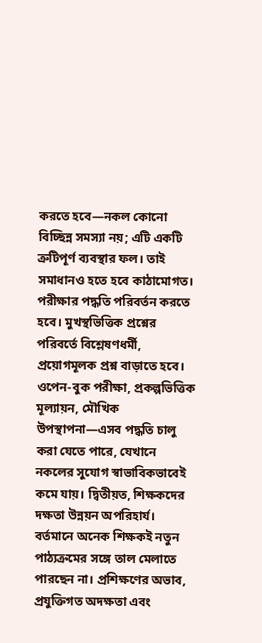করতে হবে—নকল কোনো বিচ্ছিন্ন সমস্যা নয়; এটি একটি ত্রুটিপূর্ণ ব্যবস্থার ফল। তাই সমাধানও হতে হবে কাঠামোগত। পরীক্ষার পদ্ধতি পরিবর্তন করতে হবে। মুখস্থভিত্তিক প্রশ্নের পরিবর্তে বিশ্লেষণধর্মী, প্রয়োগমূলক প্রশ্ন বাড়াতে হবে। ওপেন-বুক পরীক্ষা, প্রকল্পভিত্তিক মূল্যায়ন, মৌখিক উপস্থাপনা—এসব পদ্ধতি চালু করা যেতে পারে, যেখানে নকলের সুযোগ স্বাভাবিকভাবেই কমে যায়। দ্বিতীয়ত, শিক্ষকদের দক্ষতা উন্নয়ন অপরিহার্য। বর্তমানে অনেক শিক্ষকই নতুন পাঠ্যক্রমের সঙ্গে তাল মেলাতে পারছেন না। প্রশিক্ষণের অভাব, প্রযুক্তিগত অদক্ষতা এবং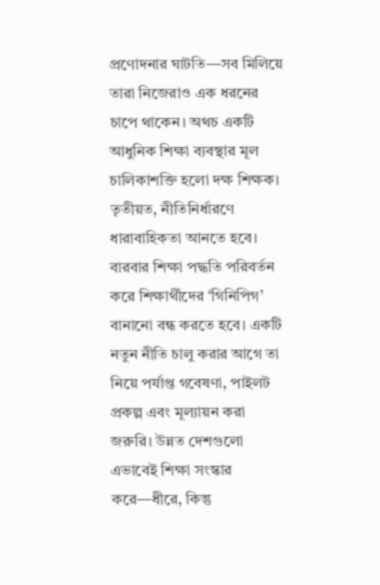প্রণোদনার ঘাটতি—সব মিলিয়ে তারা নিজেরাও এক ধরনের চাপে থাকেন। অথচ একটি আধুনিক শিক্ষা ব্যবস্থার মূল চালিকাশক্তি হলো দক্ষ শিক্ষক। তৃতীয়ত, নীতিনির্ধারণে ধারাবাহিকতা আনতে হবে। বারবার শিক্ষা পদ্ধতি পরিবর্তন করে শিক্ষার্থীদের ‘গিনিপিগ’ বানানো বন্ধ করতে হবে। একটি নতুন নীতি চালু করার আগে তা নিয়ে পর্যাপ্ত গবেষণা, পাইলট প্রকল্প এবং মূল্যায়ন করা জরুরি। উন্নত দেশগুলো এভাবেই শিক্ষা সংস্কার করে—ধীরে, কিন্তু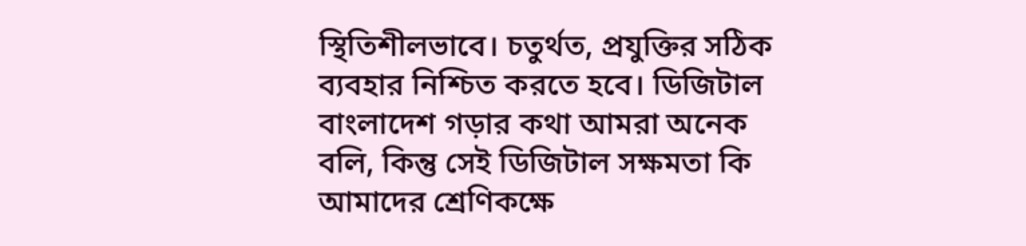স্থিতিশীলভাবে। চতুর্থত, প্রযুক্তির সঠিক ব্যবহার নিশ্চিত করতে হবে। ডিজিটাল বাংলাদেশ গড়ার কথা আমরা অনেক বলি, কিন্তু সেই ডিজিটাল সক্ষমতা কি আমাদের শ্রেণিকক্ষে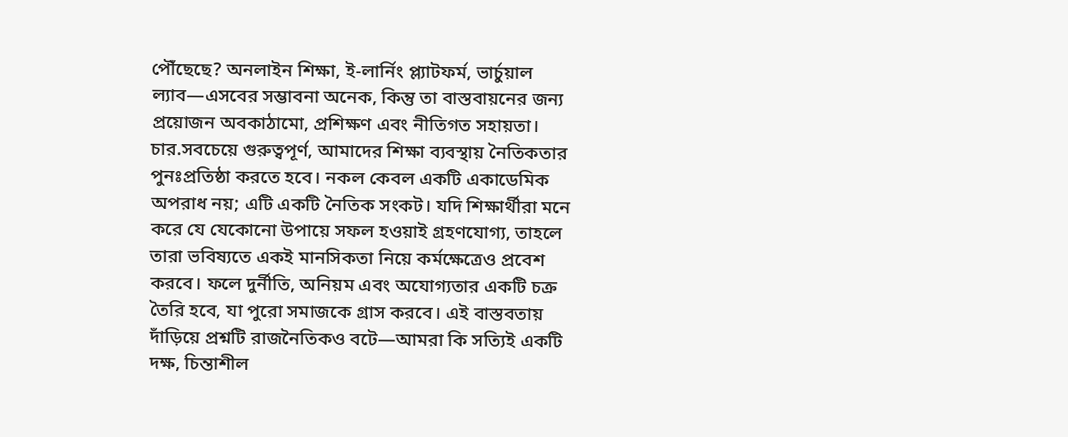পৌঁছেছে? অনলাইন শিক্ষা, ই-লার্নিং প্ল্যাটফর্ম, ভার্চুয়াল ল্যাব—এসবের সম্ভাবনা অনেক, কিন্তু তা বাস্তবায়নের জন্য প্রয়োজন অবকাঠামো, প্রশিক্ষণ এবং নীতিগত সহায়তা। চার.সবচেয়ে গুরুত্বপূর্ণ, আমাদের শিক্ষা ব্যবস্থায় নৈতিকতার পুনঃপ্রতিষ্ঠা করতে হবে। নকল কেবল একটি একাডেমিক অপরাধ নয়; এটি একটি নৈতিক সংকট। যদি শিক্ষার্থীরা মনে করে যে যেকোনো উপায়ে সফল হওয়াই গ্রহণযোগ্য, তাহলে তারা ভবিষ্যতে একই মানসিকতা নিয়ে কর্মক্ষেত্রেও প্রবেশ করবে। ফলে দুর্নীতি, অনিয়ম এবং অযোগ্যতার একটি চক্র তৈরি হবে, যা পুরো সমাজকে গ্রাস করবে। এই বাস্তবতায় দাঁড়িয়ে প্রশ্নটি রাজনৈতিকও বটে—আমরা কি সত্যিই একটি দক্ষ, চিন্তাশীল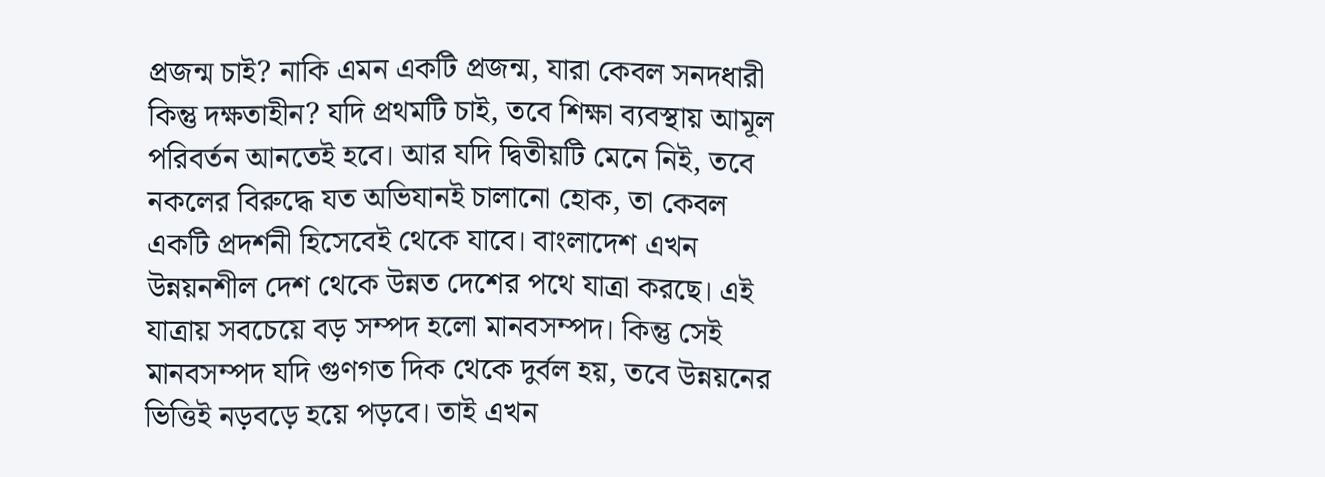প্রজন্ম চাই? নাকি এমন একটি প্রজন্ম, যারা কেবল সনদধারী কিন্তু দক্ষতাহীন? যদি প্রথমটি চাই, তবে শিক্ষা ব্যবস্থায় আমূল পরিবর্তন আনতেই হবে। আর যদি দ্বিতীয়টি মেনে নিই, তবে নকলের বিরুদ্ধে যত অভিযানই চালানো হোক, তা কেবল একটি প্রদর্শনী হিসেবেই থেকে যাবে। বাংলাদেশ এখন উন্নয়নশীল দেশ থেকে উন্নত দেশের পথে যাত্রা করছে। এই যাত্রায় সবচেয়ে বড় সম্পদ হলো মানবসম্পদ। কিন্তু সেই মানবসম্পদ যদি গুণগত দিক থেকে দুর্বল হয়, তবে উন্নয়নের ভিত্তিই নড়বড়ে হয়ে পড়বে। তাই এখন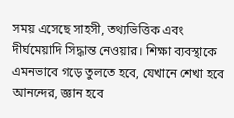সময় এসেছে সাহসী, তথ্যভিত্তিক এবং দীর্ঘমেয়াদি সিদ্ধান্ত নেওয়ার। শিক্ষা ব্যবস্থাকে এমনভাবে গড়ে তুলতে হবে, যেখানে শেখা হবে আনন্দের, জ্ঞান হবে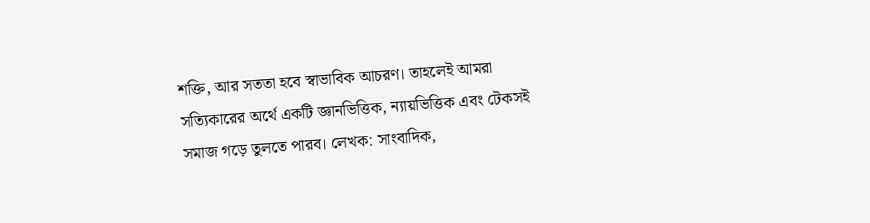শক্তি, আর সততা হবে স্বাভাবিক আচরণ। তাহলেই আমরা সত্যিকারের অর্থে একটি জ্ঞানভিত্তিক, ন্যায়ভিত্তিক এবং টেকসই সমাজ গড়ে তুলতে পারব। লেখক: সাংবাদিক,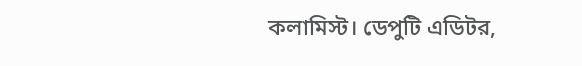কলামিস্ট। ডেপুটি এডিটর,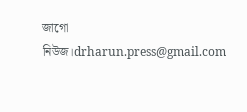জাগো নিউজ।drharun.press@gmail.com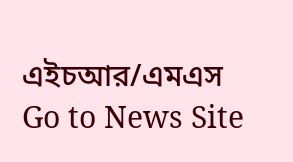এইচআর/এমএস
Go to News Site